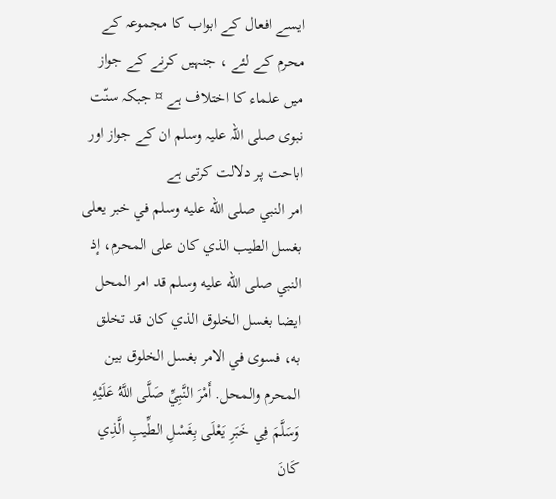ایسے افعال کے ابواب کا مجموعہ کے محرم کے لئے ، جنہیں کرنے کے جواز میں علماء کا اختلاف ہے ¤ جبکہ سنّت نبوی صلی اللہ علیہ وسلم ان کے جواز اور اباحت پر دلالت کرتی ہے
امر النبي صلى الله عليه وسلم في خبر يعلى بغسل الطيب الذي كان على المحرم، إذ النبي صلى الله عليه وسلم قد امر المحل ايضا بغسل الخلوق الذي كان قد تخلق به، فسوى في الامر بغسل الخلوق بين المحرم والمحل. أَمْرَ النَّبِيِّ صَلَّى اللَّهُ عَلَيْهِ وَسَلَّمَ فِي خَبَرِ يَعْلَى بِغَسْلِ الطِّيبِ الَّذِي كَانَ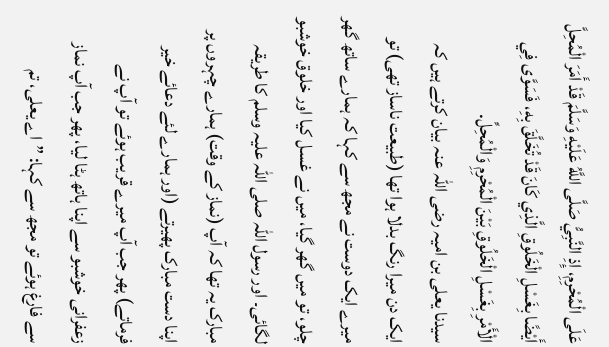عَلَى الْمُحْرِمِ، إِذِ النَّبِيُّ صَلَّى اللَّهُ عَلَيْهِ وَسَلَّمَ قَدْ أَمَرَ الْمُحِلَّ أَيْضًا بِغَسْلِ الْخَلُوقِ الَّذِي كَانَ قَدْ تُخَلَّقَ بِهِ، فَسَوَّى فِي الْأَمْرِ بِغَسْلِ الْخَلُوقِ بَيْنَ الْمُحْرِمِ وَالْمُحِلِّ.
سیدنا یعلی بن امیہ رضی اللہ عنہ بیان کرتے ہیں کہ ایک دن میرا رنگ بدلا ہوا تھا (طبیعت ناساز تھی) تو میرے ایک دوست نے مجھ سے کہا کہ ہمارے ساتھ گھر چلو، تو میں گھر گیا، میں نے غسل کیا اور خلوق خوشبو لگائی۔ اور رسول اللہ صلی اللہ علیہ وسلم کا طریقہ مبارک یہ تھا کہ آپ (نماز کے وقت) ہمارے چہروں پر اپنا دست مبارک پھیرتے (اور ہمارے لئے دعائے خیر فرماتے) پھر جب آپ میرے قریب ہوئے تو آپ نے زعفرانی خوشبو سے اپنا ہاتھ ہٹا لیا، پھر جب آپ نماز سے فارغ ہوئے تو مجھ سے کہا: ”اے یعلی، تم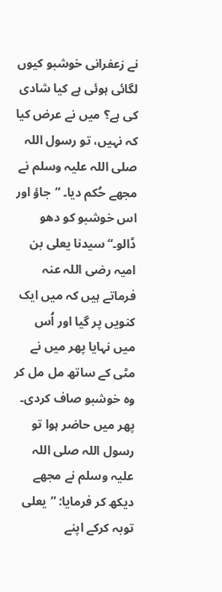نے زعفرانی خوشبو کیوں لگائی ہوئی ہے کیا شادی کی ہے؟ میں نے عرض کیا کہ نہیں، تو رسول اللہ صلی اللہ علیہ وسلم نے مجھے حُکم دیا۔ ”جاؤ اور اس خوشبو کو دھو ڈالو۔“ سیدنا یعلی بن امیہ رضی اللہ عنہ فرماتے ہیں کہ میں ایک کنویں پر گیا اور اُس میں نہایا پھر میں نے مٹی کے ساتھ مل مل کر وہ خوشبو صاف کردی۔ پھر میں حاضر ہوا تو رسول اللہ صلی اللہ علیہ وسلم نے مجھے دیکھ کر فرمایا: ”یعلی توبہ کرکے اپنے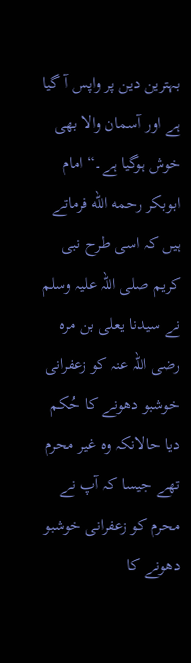بہترین دین پر واپس آ گیا ہے اور آسمان والا بھی خوش ہوگیا ہے۔“ امام ابوبکر رحمه الله فرماتے ہیں کہ اسی طرح نبی کریم صلی اللہ علیہ وسلم نے سیدنا یعلی بن مرہ رضی اللہ عنہ کو زعفرانی خوشبو دھونے کا حُکم دیا حالانکہ وہ غیر محرم تھے جیسا کہ آپ نے محرم کو زعفرانی خوشبو دھونے کا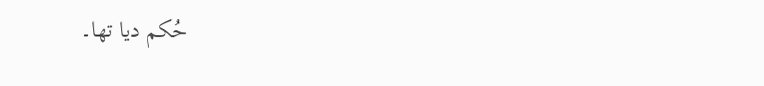حُکم دیا تھا۔